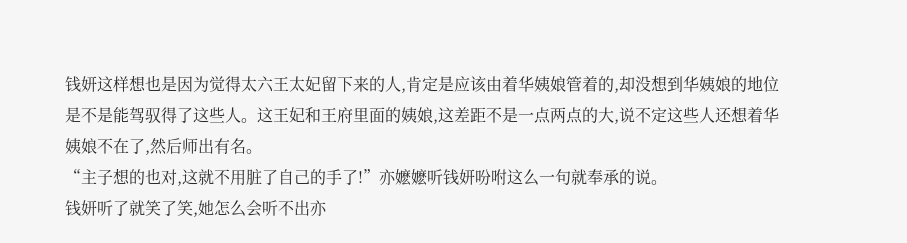钱妍这样想也是因为觉得太六王太妃留下来的人,肯定是应该由着华姨娘管着的,却没想到华姨娘的地位是不是能驾驭得了这些人。这王妃和王府里面的姨娘,这差距不是一点两点的大,说不定这些人还想着华姨娘不在了,然后师出有名。
“主子想的也对,这就不用脏了自己的手了!”亦嬷嬷听钱妍吩咐这么一句就奉承的说。
钱妍听了就笑了笑,她怎么会听不出亦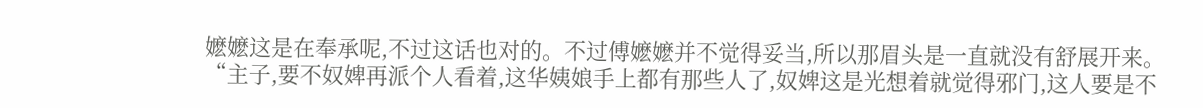嬷嬷这是在奉承呢,不过这话也对的。不过傅嬷嬷并不觉得妥当,所以那眉头是一直就没有舒展开来。
“主子,要不奴婢再派个人看着,这华姨娘手上都有那些人了,奴婢这是光想着就觉得邪门,这人要是不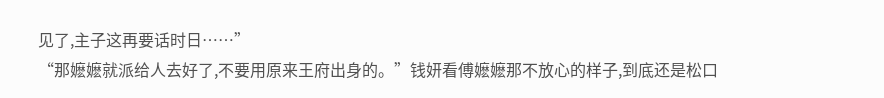见了,主子这再要话时日……”
“那嬷嬷就派给人去好了,不要用原来王府出身的。”钱妍看傅嬷嬷那不放心的样子,到底还是松口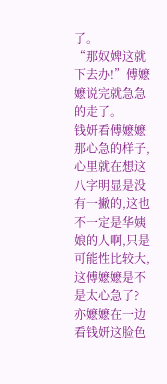了。
“那奴婢这就下去办!”傅嬷嬷说完就急急的走了。
钱妍看傅嬷嬷那心急的样子,心里就在想这八字明显是没有一撇的,这也不一定是华姨娘的人啊,只是可能性比较大,这傅嬷嬷是不是太心急了?
亦嬷嬷在一边看钱妍这脸色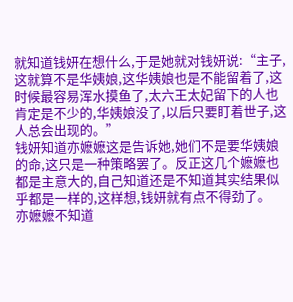就知道钱妍在想什么,于是她就对钱妍说:“主子,这就算不是华姨娘,这华姨娘也是不能留着了,这时候最容易浑水摸鱼了,太六王太妃留下的人也肯定是不少的,华姨娘没了,以后只要盯着世子,这人总会出现的。”
钱妍知道亦嬷嬷这是告诉她,她们不是要华姨娘的命,这只是一种策略罢了。反正这几个嬷嬷也都是主意大的,自己知道还是不知道其实结果似乎都是一样的,这样想,钱妍就有点不得劲了。
亦嬷嬷不知道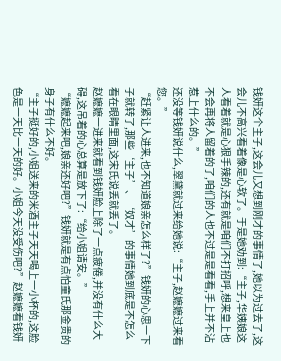钱妍这个主子,这会儿又想到刚才的事情了,她以为过去了,这会儿不高兴看着像是心软了。于是她劝到:“主子,华姨娘这人看着就是心狠手辣的,还有就是咱们不打招呼,想来皇上也不会再将人留着的了,咱们的人也不过是是看看,手上并不沾惹上什么的。”
还没等钱妍说什么,翠黛就过来给她说:“主子,赵嬷嬷过来看您。”
“赶紧让人进来,也不知道娘亲怎么样了?”钱妍的心思一下子就转了,那些‘主子’、‘奴才’的事情她到底是不怎么看在眼睛里面,这宋氏说丢就丢了。
赵嬷嬷一进来就看到钱妍脸上除了一点疲倦,并没有什么大碍,这吊着的心总算是放下了:“给小姐请安。”
“嬷嬷起来吧,娘亲还好吧?”钱妍就是有点怕童氏那金贵的身子有什么不好。
“主子挺好的,小姐送来的米酒主子天天喝上一小杯的,这脸色是一天比一天的好。小姐今天没受伤吧?”赵嬷嬷看钱妍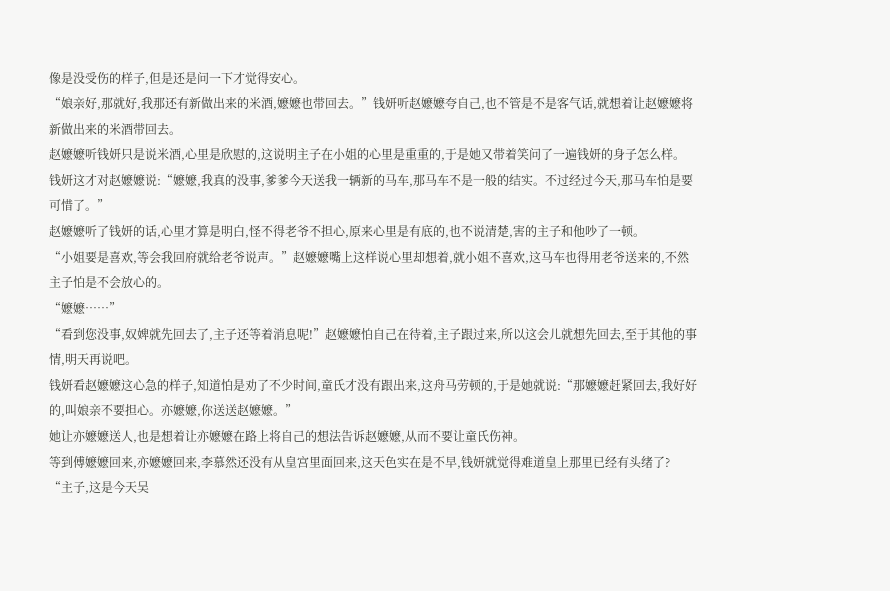像是没受伤的样子,但是还是问一下才觉得安心。
“娘亲好,那就好,我那还有新做出来的米酒,嬷嬷也带回去。”钱妍听赵嬷嬷夸自己,也不管是不是客气话,就想着让赵嬷嬷将新做出来的米酒带回去。
赵嬷嬷听钱妍只是说米酒,心里是欣慰的,这说明主子在小姐的心里是重重的,于是她又带着笑问了一遍钱妍的身子怎么样。
钱妍这才对赵嬷嬷说:“嬷嬷,我真的没事,爹爹今天送我一辆新的马车,那马车不是一般的结实。不过经过今天,那马车怕是要可惜了。”
赵嬷嬷听了钱妍的话,心里才算是明白,怪不得老爷不担心,原来心里是有底的,也不说清楚,害的主子和他吵了一顿。
“小姐要是喜欢,等会我回府就给老爷说声。”赵嬷嬷嘴上这样说心里却想着,就小姐不喜欢,这马车也得用老爷送来的,不然主子怕是不会放心的。
“嬷嬷……”
“看到您没事,奴婢就先回去了,主子还等着消息呢!”赵嬷嬷怕自己在待着,主子跟过来,所以这会儿就想先回去,至于其他的事情,明天再说吧。
钱妍看赵嬷嬷这心急的样子,知道怕是劝了不少时间,童氏才没有跟出来,这舟马劳顿的,于是她就说:“那嬷嬷赶紧回去,我好好的,叫娘亲不要担心。亦嬷嬷,你送送赵嬷嬷。”
她让亦嬷嬷送人,也是想着让亦嬷嬷在路上将自己的想法告诉赵嬷嬷,从而不要让童氏伤神。
等到傅嬷嬷回来,亦嬷嬷回来,李慕然还没有从皇宫里面回来,这天色实在是不早,钱妍就觉得难道皇上那里已经有头绪了?
“主子,这是今天吴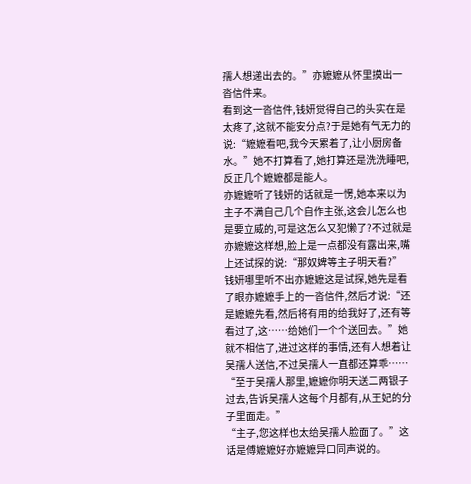孺人想递出去的。”亦嬷嬷从怀里摸出一沓信件来。
看到这一沓信件,钱妍觉得自己的头实在是太疼了,这就不能安分点?于是她有气无力的说:“嬷嬷看吧,我今天累着了,让小厨房备水。”她不打算看了,她打算还是洗洗睡吧,反正几个嬷嬷都是能人。
亦嬷嬷听了钱妍的话就是一愣,她本来以为主子不满自己几个自作主张,这会儿怎么也是要立威的,可是这怎么又犯懒了?不过就是亦嬷嬷这样想,脸上是一点都没有露出来,嘴上还试探的说:“那奴婢等主子明天看?”
钱妍哪里听不出亦嬷嬷这是试探,她先是看了眼亦嬷嬷手上的一沓信件,然后才说:“还是嬷嬷先看,然后将有用的给我好了,还有等看过了,这……给她们一个个送回去。”她就不相信了,进过这样的事情,还有人想着让吴孺人送信,不过吴孺人一直都还算乖……
“至于吴孺人那里,嬷嬷你明天送二两银子过去,告诉吴孺人这每个月都有,从王妃的分子里面走。”
“主子,您这样也太给吴孺人脸面了。”这话是傅嬷嬷好亦嬷嬷异口同声说的。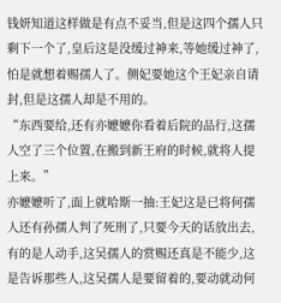钱妍知道这样做是有点不妥当,但是这四个孺人只剩下一个了,皇后这是没缓过神来,等她缓过神了,怕是就想着赐孺人了。侧妃要她这个王妃亲自请封,但是这孺人却是不用的。
“东西要给,还有亦嬷嬷你看着后院的品行,这孺人空了三个位置,在搬到新王府的时候,就将人提上来。”
亦嬷嬷听了,面上就哈斯一抽:王妃这是已将何孺人还有孙孺人判了死刑了,只要今天的话放出去,有的是人动手,这吴孺人的赏赐还真是不能少,这是告诉那些人,这吴孺人是要留着的,要动就动何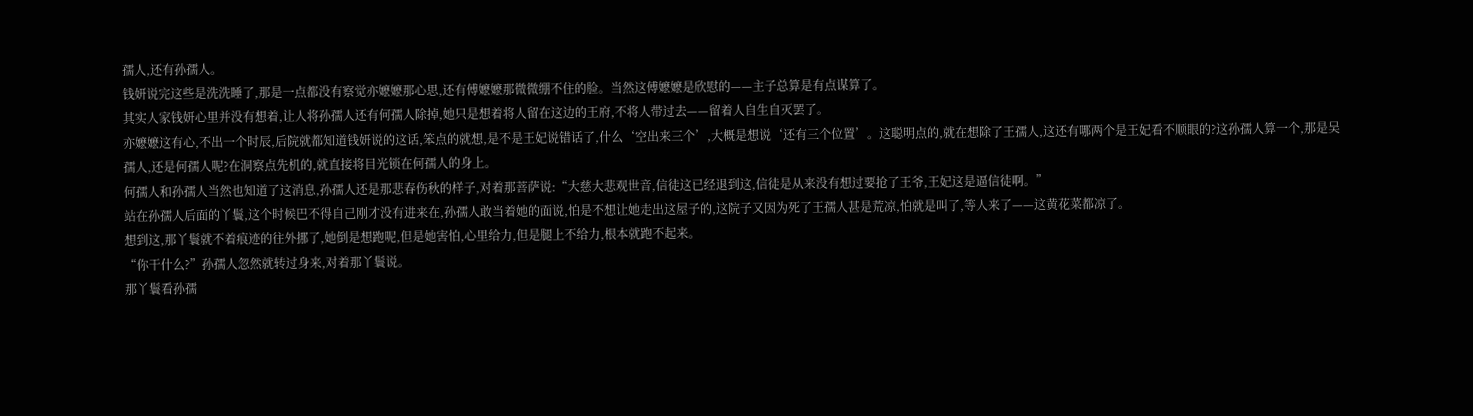孺人,还有孙孺人。
钱妍说完这些是洗洗睡了,那是一点都没有察觉亦嬷嬷那心思,还有傅嬷嬷那微微绷不住的脸。当然这傅嬷嬷是欣慰的——主子总算是有点谋算了。
其实人家钱妍心里并没有想着,让人将孙孺人还有何孺人除掉,她只是想着将人留在这边的王府,不将人带过去——留着人自生自灭罢了。
亦嬷嬷这有心,不出一个时辰,后院就都知道钱妍说的这话,笨点的就想,是不是王妃说错话了,什么‘空出来三个’,大概是想说‘还有三个位置’。这聪明点的,就在想除了王孺人,这还有哪两个是王妃看不顺眼的?这孙孺人算一个,那是吴孺人,还是何孺人呢?在洞察点先机的,就直接将目光锁在何孺人的身上。
何孺人和孙孺人当然也知道了这消息,孙孺人还是那悲春伤秋的样子,对着那菩萨说:“大慈大悲观世音,信徒这已经退到这,信徒是从来没有想过要抢了王爷,王妃这是逼信徒啊。”
站在孙孺人后面的丫鬟,这个时候巴不得自己刚才没有进来在,孙孺人敢当着她的面说,怕是不想让她走出这屋子的,这院子又因为死了王孺人甚是荒凉,怕就是叫了,等人来了——这黄花菜都凉了。
想到这,那丫鬟就不着痕迹的往外挪了,她倒是想跑呢,但是她害怕,心里给力,但是腿上不给力,根本就跑不起来。
“你干什么?”孙孺人忽然就转过身来,对着那丫鬟说。
那丫鬟看孙孺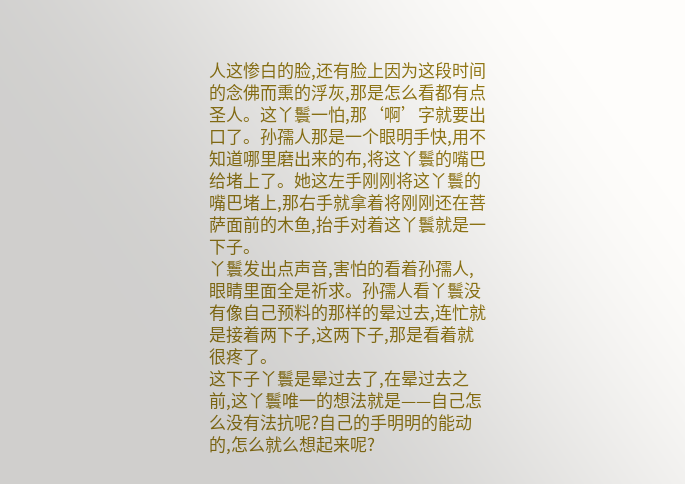人这惨白的脸,还有脸上因为这段时间的念佛而熏的浮灰,那是怎么看都有点圣人。这丫鬟一怕,那‘啊’字就要出口了。孙孺人那是一个眼明手快,用不知道哪里磨出来的布,将这丫鬟的嘴巴给堵上了。她这左手刚刚将这丫鬟的嘴巴堵上,那右手就拿着将刚刚还在菩萨面前的木鱼,抬手对着这丫鬟就是一下子。
丫鬟发出点声音,害怕的看着孙孺人,眼睛里面全是祈求。孙孺人看丫鬟没有像自己预料的那样的晕过去,连忙就是接着两下子,这两下子,那是看着就很疼了。
这下子丫鬟是晕过去了,在晕过去之前,这丫鬟唯一的想法就是——自己怎么没有法抗呢?自己的手明明的能动的,怎么就么想起来呢?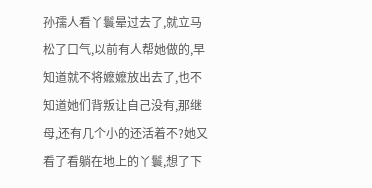孙孺人看丫鬟晕过去了,就立马松了口气,以前有人帮她做的,早知道就不将嬷嬷放出去了,也不知道她们背叛让自己没有,那继母,还有几个小的还活着不?她又看了看躺在地上的丫鬟,想了下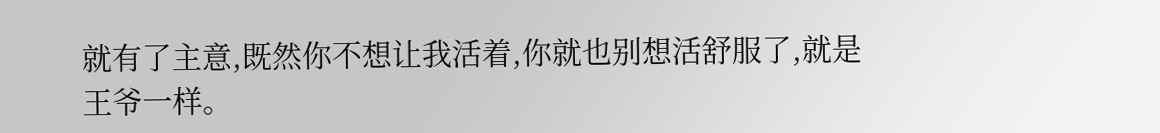就有了主意,既然你不想让我活着,你就也别想活舒服了,就是王爷一样。